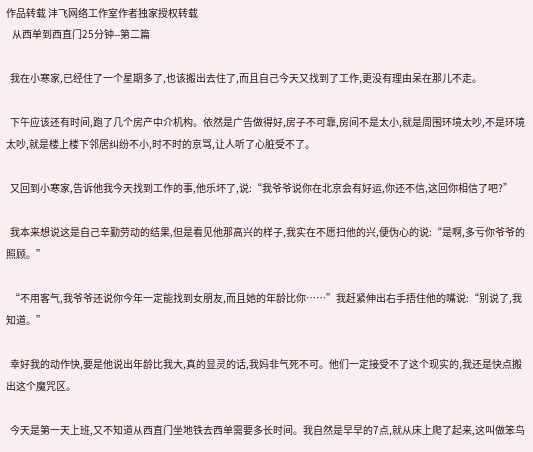作品转载 沣飞网络工作室作者独家授权转载
   从西单到西直门25分钟--第二篇

  我在小寒家,已经住了一个星期多了,也该搬出去住了,而且自己今天又找到了工作,更没有理由呆在那儿不走。

  下午应该还有时间,跑了几个房产中介机构。依然是广告做得好,房子不可靠,房间不是太小,就是周围环境太吵,不是环境太吵,就是楼上楼下邻居纠纷不小,时不时的京骂,让人听了心脏受不了。

  又回到小寒家,告诉他我今天找到工作的事,他乐坏了,说:“我爷爷说你在北京会有好运,你还不信,这回你相信了吧?”

  我本来想说这是自己辛勤劳动的结果,但是看见他那高兴的样子,我实在不愿扫他的兴,便伪心的说:“是啊,多亏你爷爷的照顾。”

  “不用客气,我爷爷还说你今年一定能找到女朋友,而且她的年龄比你……”我赶紧伸出右手捂住他的嘴说:“别说了,我知道。”

  幸好我的动作快,要是他说出年龄比我大,真的显灵的话,我妈非气死不可。他们一定接受不了这个现实的,我还是快点搬出这个魔咒区。

  今天是第一天上班,又不知道从西直门坐地铁去西单需要多长时间。我自然是早早的7点,就从床上爬了起来,这叫做笨鸟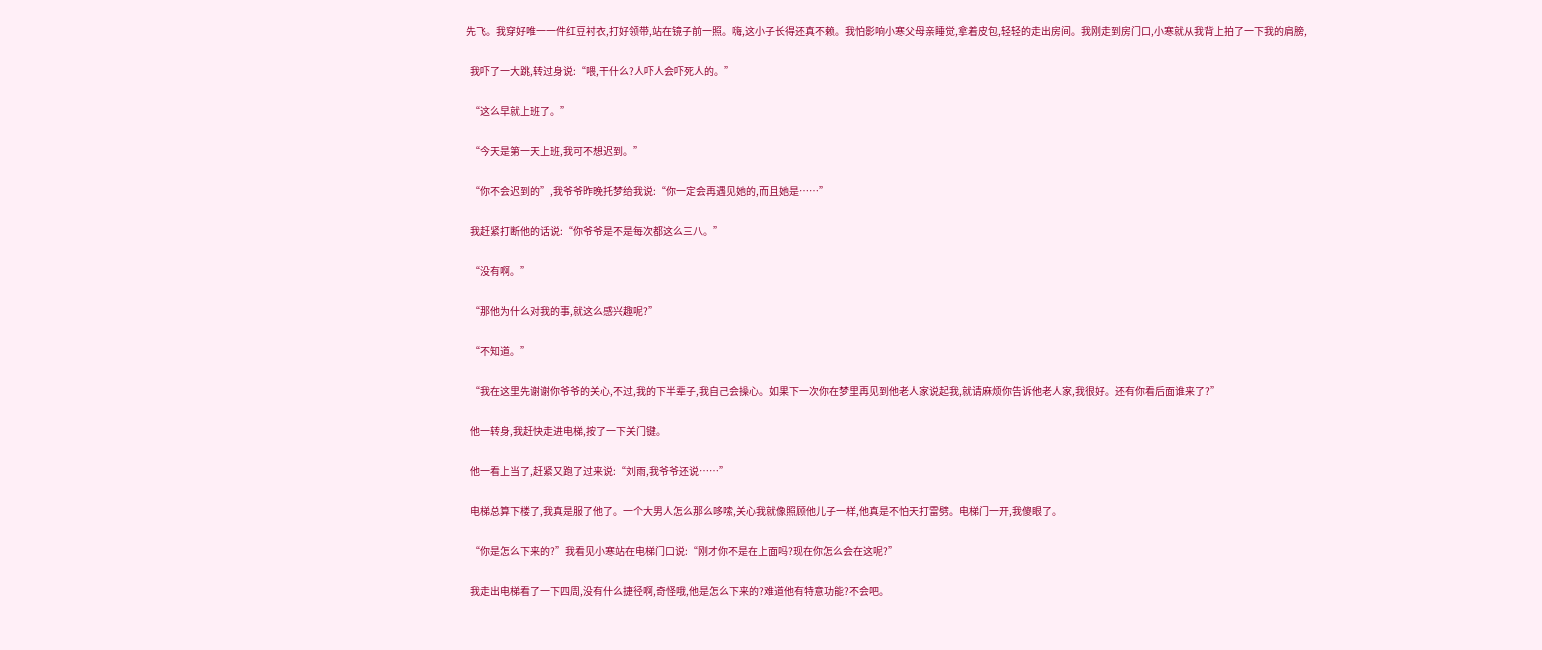先飞。我穿好唯一一件红豆衬衣,打好领带,站在镜子前一照。嗨,这小子长得还真不赖。我怕影响小寒父母亲睡觉,拿着皮包,轻轻的走出房间。我刚走到房门口,小寒就从我背上拍了一下我的肩膀,

  我吓了一大跳,转过身说:“喂,干什么?人吓人会吓死人的。”

  “这么早就上班了。”

  “今天是第一天上班,我可不想迟到。”

  “你不会迟到的”,我爷爷昨晚托梦给我说:“你一定会再遇见她的,而且她是……”

  我赶紧打断他的话说:“你爷爷是不是每次都这么三八。”

  “没有啊。”

  “那他为什么对我的事,就这么感兴趣呢?”

  “不知道。”

  “我在这里先谢谢你爷爷的关心,不过,我的下半辈子,我自己会操心。如果下一次你在梦里再见到他老人家说起我,就请麻烦你告诉他老人家,我很好。还有你看后面谁来了?”

  他一转身,我赶快走进电梯,按了一下关门键。

  他一看上当了,赶紧又跑了过来说:“刘雨,我爷爷还说……”

  电梯总算下楼了,我真是服了他了。一个大男人怎么那么哆嗦,关心我就像照顾他儿子一样,他真是不怕天打雷劈。电梯门一开,我傻眼了。

  “你是怎么下来的?”我看见小寒站在电梯门口说:“刚才你不是在上面吗?现在你怎么会在这呢?”

  我走出电梯看了一下四周,没有什么捷径啊,奇怪哦,他是怎么下来的?难道他有特意功能?不会吧。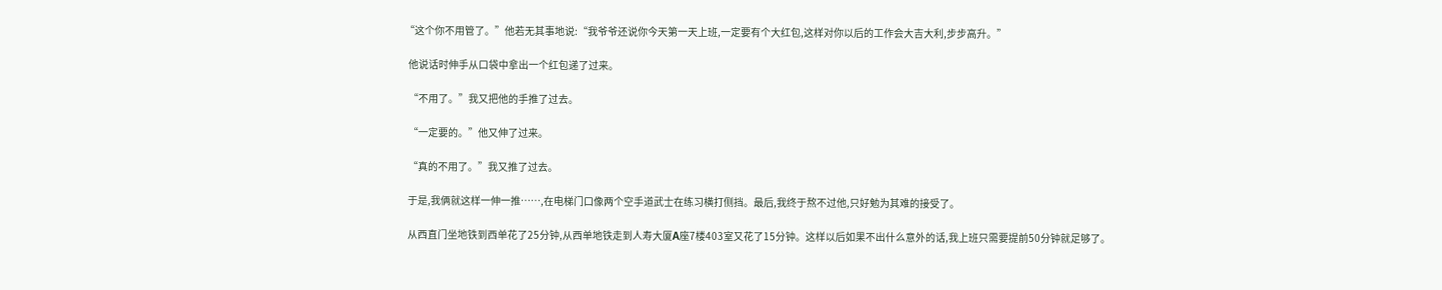“这个你不用管了。”他若无其事地说:“我爷爷还说你今天第一天上班,一定要有个大红包,这样对你以后的工作会大吉大利,步步高升。”

  他说话时伸手从口袋中拿出一个红包递了过来。

  “不用了。”我又把他的手推了过去。

  “一定要的。”他又伸了过来。

  “真的不用了。”我又推了过去。

  于是,我俩就这样一伸一推……,在电梯门口像两个空手道武士在练习横打侧挡。最后,我终于熬不过他,只好勉为其难的接受了。

  从西直门坐地铁到西单花了25分钟,从西单地铁走到人寿大厦A座7楼403室又花了15分钟。这样以后如果不出什么意外的话,我上班只需要提前50分钟就足够了。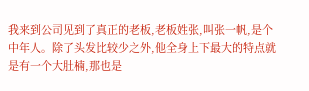我来到公司见到了真正的老板,老板姓张,叫张一帆,是个中年人。除了头发比较少之外,他全身上下最大的特点就是有一个大肚楠,那也是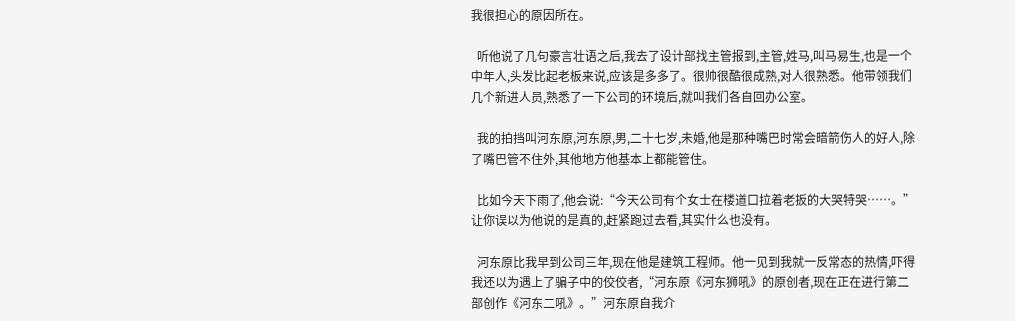我很担心的原因所在。

  听他说了几句豪言壮语之后,我去了设计部找主管报到,主管,姓马,叫马易生,也是一个中年人,头发比起老板来说,应该是多多了。很帅很酷很成熟,对人很熟悉。他带领我们几个新进人员,熟悉了一下公司的环境后,就叫我们各自回办公室。

  我的拍挡叫河东原,河东原,男,二十七岁,未婚,他是那种嘴巴时常会暗箭伤人的好人,除了嘴巴管不住外,其他地方他基本上都能管住。

  比如今天下雨了,他会说:“今天公司有个女士在楼道口拉着老扳的大哭特哭……。”让你误以为他说的是真的,赶紧跑过去看,其实什么也没有。

  河东原比我早到公司三年,现在他是建筑工程师。他一见到我就一反常态的热情,吓得我还以为遇上了骗子中的佼佼者,“河东原《河东狮吼》的原创者,现在正在进行第二部创作《河东二吼》。”河东原自我介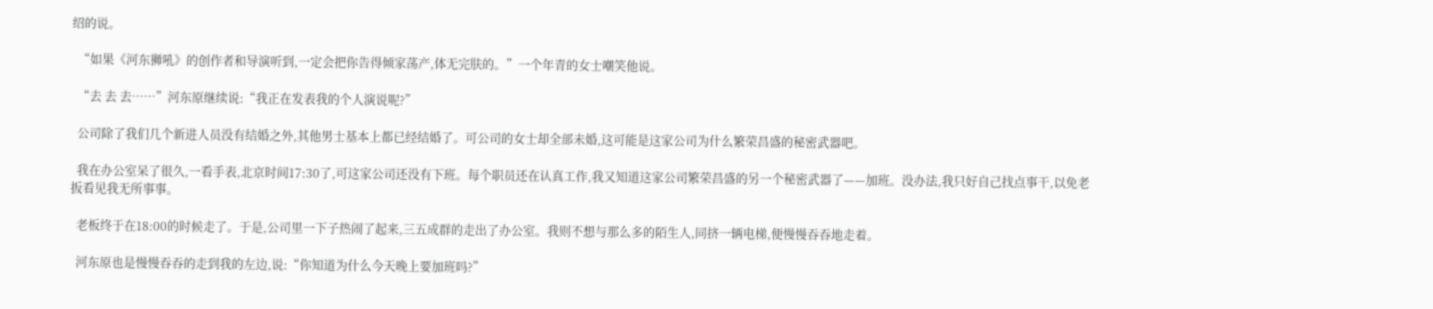绍的说。

  “如果《河东狮吼》的创作者和导演听到,一定会把你告得倾家荡产,体无完肤的。”一个年青的女士嘲笑他说。

  “去 去 去……”河东原继续说:“我正在发表我的个人演说呢?”

  公司除了我们几个新进人员没有结婚之外,其他男士基本上都已经结婚了。可公司的女士却全部未婚,这可能是这家公司为什么繁荣昌盛的秘密武器吧。

  我在办公室呆了很久,一看手表,北京时间17:30了,可这家公司还没有下班。每个职员还在认真工作,我又知道这家公司繁荣昌盛的另一个秘密武器了——加班。没办法,我只好自己找点事干,以免老扳看见我无所事事。

  老板终于在18:00的时候走了。于是,公司里一下子热闹了起来,三五成群的走出了办公室。我则不想与那么多的陌生人,同挤一辆电梯,便慢慢吞吞地走着。

  河东原也是慢慢吞吞的走到我的左边,说:“你知道为什么今天晚上要加班吗?”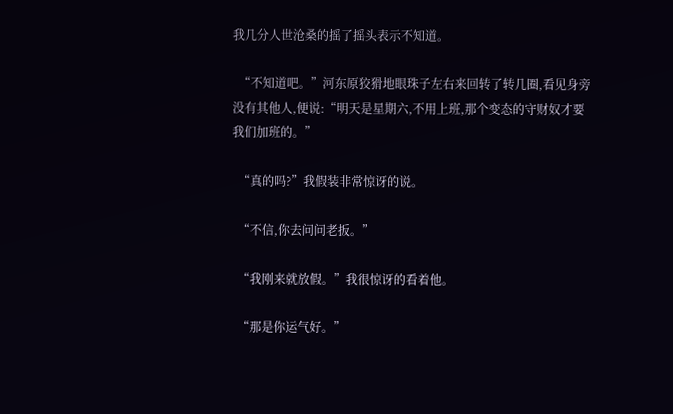我几分人世沧桑的摇了摇头表示不知道。

  “不知道吧。”河东原狡猾地眼珠子左右来回转了转几圈,看见身旁没有其他人,便说:“明天是星期六,不用上班,那个变态的守财奴才要我们加班的。”

  “真的吗?”我假装非常惊讶的说。

  “不信,你去问问老扳。”

  “我刚来就放假。”我很惊讶的看着他。

  “那是你运气好。”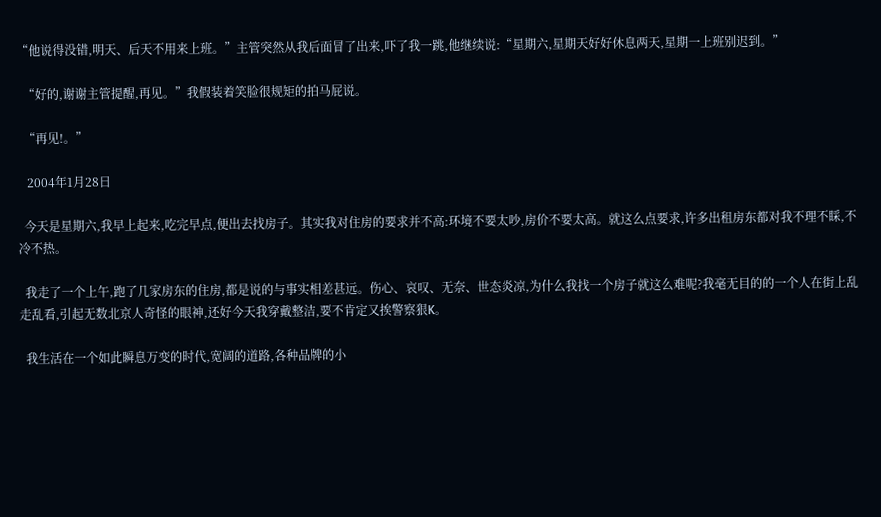“他说得没错,明天、后天不用来上班。”主管突然从我后面冒了出来,吓了我一跳,他继续说:“星期六,星期天好好休息两天,星期一上班别迟到。”

  “好的,谢谢主管提醒,再见。”我假装着笑脸很规矩的拍马屁说。

  “再见!。”

   2004年1月28日

  今天是星期六,我早上起来,吃完早点,便出去找房子。其实我对住房的要求并不高:环境不要太吵,房价不要太高。就这么点要求,许多出租房东都对我不理不睬,不冷不热。

  我走了一个上午,跑了几家房东的住房,都是说的与事实相差甚远。伤心、哀叹、无奈、世态炎凉,为什么我找一个房子就这么难呢?我毫无目的的一个人在街上乱走乱看,引起无数北京人奇怪的眼神,还好今天我穿戴整洁,要不肯定又挨警察狠K。

  我生活在一个如此瞬息万变的时代,宽阔的道路,各种品牌的小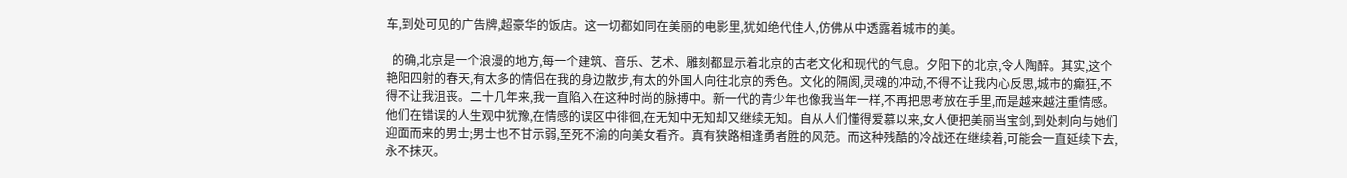车,到处可见的广告牌,超豪华的饭店。这一切都如同在美丽的电影里,犹如绝代佳人,仿佛从中透露着城市的美。

  的确,北京是一个浪漫的地方,每一个建筑、音乐、艺术、雕刻都显示着北京的古老文化和现代的气息。夕阳下的北京,令人陶醉。其实,这个艳阳四射的春天,有太多的情侣在我的身边散步,有太的外国人向往北京的秀色。文化的隔阂,灵魂的冲动,不得不让我内心反思,城市的癫狂,不得不让我沮丧。二十几年来,我一直陷入在这种时尚的脉搏中。新一代的青少年也像我当年一样,不再把思考放在手里,而是越来越注重情感。他们在错误的人生观中犹豫,在情感的误区中徘徊,在无知中无知却又继续无知。自从人们懂得爱慕以来,女人便把美丽当宝剑,到处刺向与她们迎面而来的男士;男士也不甘示弱,至死不渝的向美女看齐。真有狭路相逢勇者胜的风范。而这种残酷的冷战还在继续着,可能会一直延续下去,永不抹灭。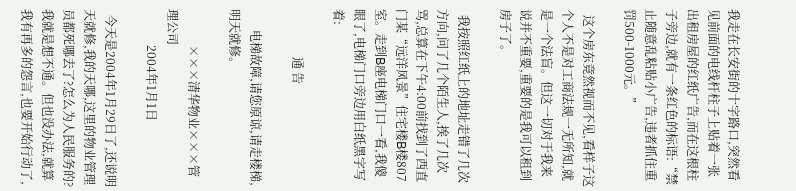我走在长安街的十字路口,突然看见前面的电线杆柱子上贴着一张出租房屋的红纸广告,而在这根柱子旁边,就有一条红色的标语:“禁止随意乱粘贴小广告,违者抓住重罚500-1000元。”

  这个房东竟然视而不见,看样子这个人不是对工商法规一无所知,就是一个法盲。但这一切对于我来说并不重要,重要的是我可以租到房子了。

  我按照红纸上的地址走错了几次方向,问了几个陌生人,挨了几次骂,总算在下午4:00前找到了西直门某“远洋风景”住宅楼B楼807室。走到B座电梯门口一看,我傻眼了,电梯门口旁边用白纸黑字写着:

                通 告

       电梯故障,请您原谅,请走楼梯,明天就修。

            ×××清华物业×××管理公司
            2004年1月1日

  今天是2004年1月29日了,还说明天就修,我的天哪,这里的物业管理员都死哪去了?怎么为人民服务的?我就是想不通。但也没办法,就算我有再多的怨言,也要开始行动了,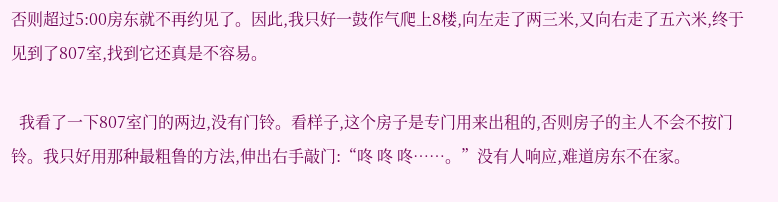否则超过5:00房东就不再约见了。因此,我只好一鼓作气爬上8楼,向左走了两三米,又向右走了五六米,终于见到了807室,找到它还真是不容易。

  我看了一下807室门的两边,没有门铃。看样子,这个房子是专门用来出租的,否则房子的主人不会不按门铃。我只好用那种最粗鲁的方法,伸出右手敲门:“咚 咚 咚……。”没有人响应,难道房东不在家。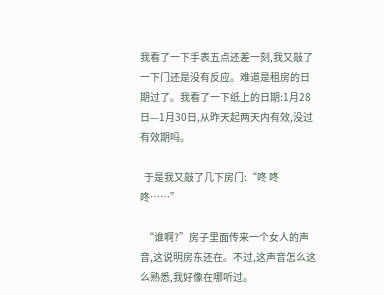我看了一下手表五点还差一刻,我又敲了一下门还是没有反应。难道是租房的日期过了。我看了一下纸上的日期:1月28日—1月30日,从昨天起两天内有效,没过有效期吗。

  于是我又敲了几下房门:“咚 咚 咚……”

  “谁啊?”房子里面传来一个女人的声音,这说明房东还在。不过,这声音怎么这么熟悉,我好像在哪听过。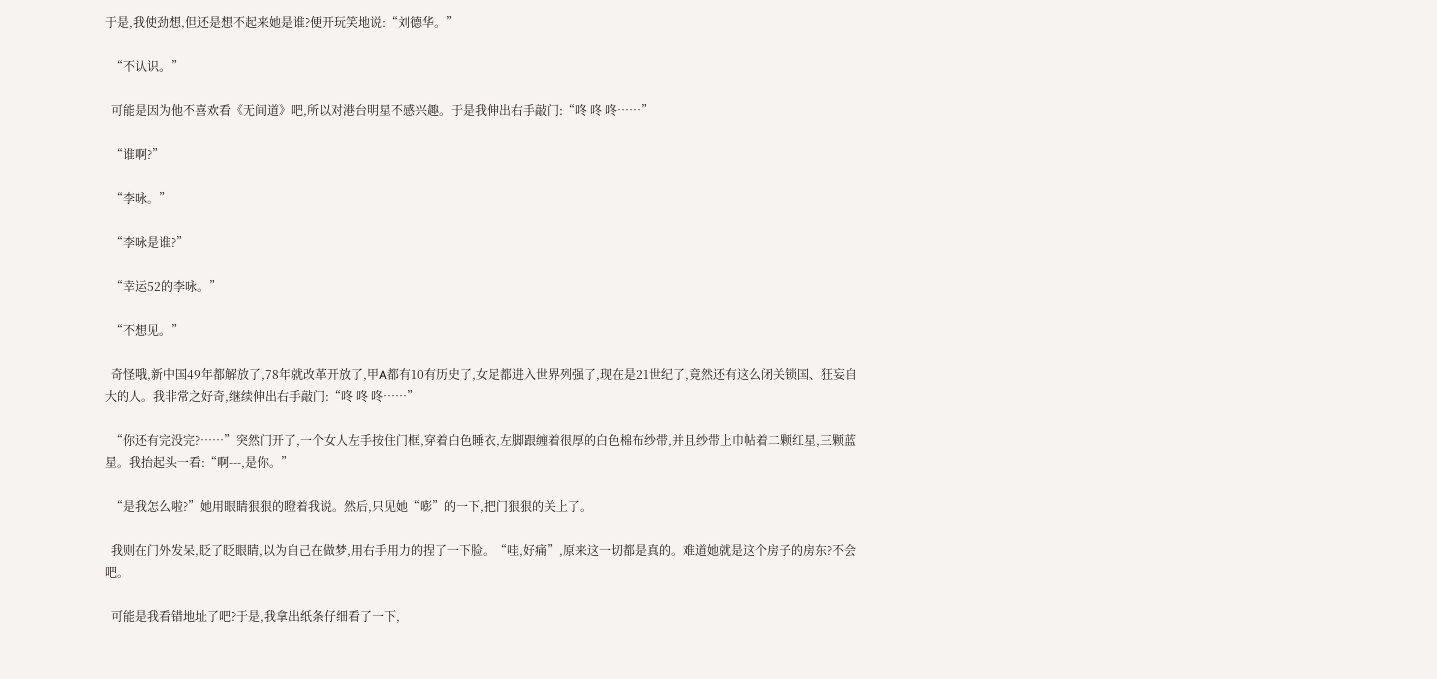于是,我使劲想,但还是想不起来她是谁?便开玩笑地说:“刘德华。”

  “不认识。”

  可能是因为他不喜欢看《无间道》吧,所以对港台明星不感兴趣。于是我伸出右手敲门:“咚 咚 咚……”

  “谁啊?”

  “李咏。”

  “李咏是谁?”

  “幸运52的李咏。”

  “不想见。”

  奇怪哦,新中国49年都解放了,78年就改革开放了,甲A都有10有历史了,女足都进入世界列强了,现在是21世纪了,竟然还有这么闭关锁国、狂妄自大的人。我非常之好奇,继续伸出右手敲门:“咚 咚 咚……”

  “你还有完没完?……”突然门开了,一个女人左手按住门框,穿着白色睡衣,左脚跟缠着很厚的白色棉布纱带,并且纱带上巾帖着二颗红星,三颗蓝星。我抬起头一看:“啊---,是你。”

  “是我怎么啦?”她用眼睛狠狠的瞪着我说。然后,只见她“嘭”的一下,把门狠狠的关上了。

  我则在门外发呆,眨了眨眼睛,以为自己在做梦,用右手用力的捏了一下脸。“哇,好痛”,原来这一切都是真的。难道她就是这个房子的房东?不会吧。

  可能是我看错地址了吧?于是,我拿出纸条仔细看了一下,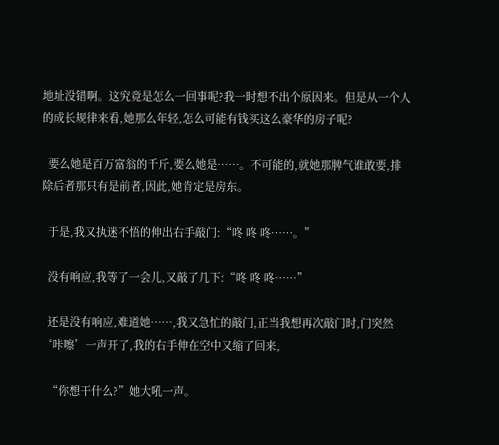地址没错啊。这究竟是怎么一回事呢?我一时想不出个原因来。但是从一个人的成长规律来看,她那么年轻,怎么可能有钱买这么豪华的房子呢?

  要么她是百万富翁的千斤,要么她是……。不可能的,就她那脾气谁敢要,排除后者那只有是前者,因此,她肯定是房东。

  于是,我又执迷不悟的伸出右手敲门:“咚 咚 咚……。”

  没有响应,我等了一会儿,又敲了几下:“咚 咚 咚……”

  还是没有响应,难道她……,我又急忙的敲门,正当我想再次敲门时,门突然‘咔嚓’一声开了,我的右手伸在空中又缩了回来,

  “你想干什么?”她大吼一声。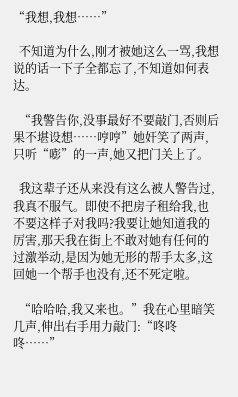“我想,我想……”

  不知道为什么,刚才被她这么一骂,我想说的话一下子全都忘了,不知道如何表达。

  “我警告你,没事最好不要敲门,否则后果不堪设想……哼哼”她奸笑了两声,只听“嘭”的一声,她又把门关上了。

  我这辈子还从来没有这么被人警告过,我真不服气。即使不把房子租给我,也不要这样子对我吗?我要让她知道我的厉害,那天我在街上不敢对她有任何的过激举动,是因为她无形的帮手太多,这回她一个帮手也没有,还不死定啦。

  “哈哈哈,我又来也。”我在心里暗笑几声,伸出右手用力敲门:“咚咚咚……”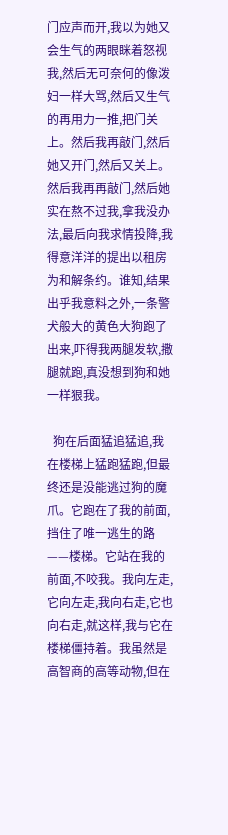门应声而开,我以为她又会生气的两眼眯着怒视我,然后无可奈何的像泼妇一样大骂,然后又生气的再用力一推,把门关上。然后我再敲门,然后她又开门,然后又关上。然后我再再敲门,然后她实在熬不过我,拿我没办法,最后向我求情投降,我得意洋洋的提出以租房为和解条约。谁知,结果出乎我意料之外,一条警犬般大的黄色大狗跑了出来,吓得我两腿发软,撒腿就跑,真没想到狗和她一样狠我。

  狗在后面猛追猛追,我在楼梯上猛跑猛跑,但最终还是没能逃过狗的魔爪。它跑在了我的前面,挡住了唯一逃生的路——楼梯。它站在我的前面,不咬我。我向左走,它向左走,我向右走,它也向右走,就这样,我与它在楼梯僵持着。我虽然是高智商的高等动物,但在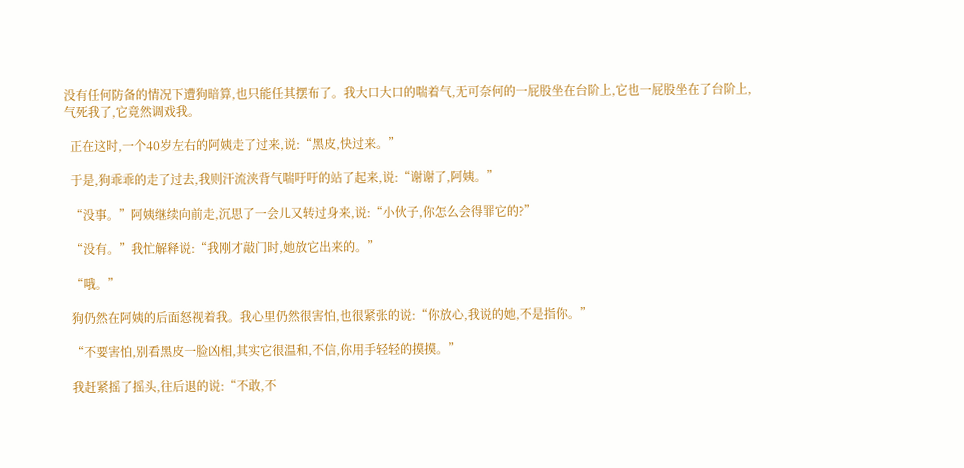没有任何防备的情况下遭狗暗算,也只能任其摆布了。我大口大口的喘着气,无可奈何的一屁股坐在台阶上,它也一屁股坐在了台阶上,气死我了,它竟然调戏我。

  正在这时,一个40岁左右的阿姨走了过来,说:“黑皮,快过来。”

  于是,狗乖乖的走了过去,我则汗流浃背气喘吁吁的站了起来,说:“谢谢了,阿姨。”

  “没事。”阿姨继续向前走,沉思了一会儿又转过身来,说:“小伙子,你怎么会得罪它的?”

  “没有。”我忙解释说:“我刚才敲门时,她放它出来的。”

  “哦。”

  狗仍然在阿姨的后面怒视着我。我心里仍然很害怕,也很紧张的说:“你放心,我说的她,不是指你。”

  “不要害怕,别看黑皮一脸凶相,其实它很温和,不信,你用手轻轻的摸摸。”

  我赶紧摇了摇头,往后退的说:“不敢,不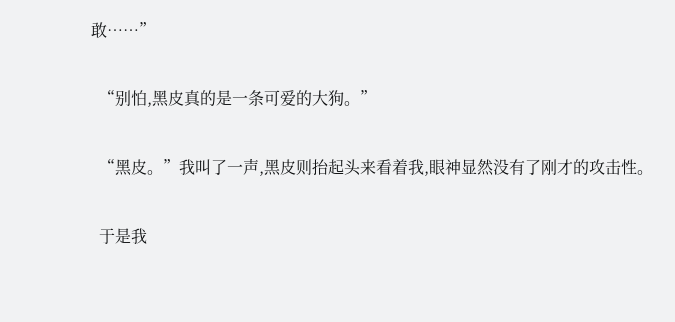敢……”

  “别怕,黑皮真的是一条可爱的大狗。”

  “黑皮。”我叫了一声,黑皮则抬起头来看着我,眼神显然没有了刚才的攻击性。

  于是我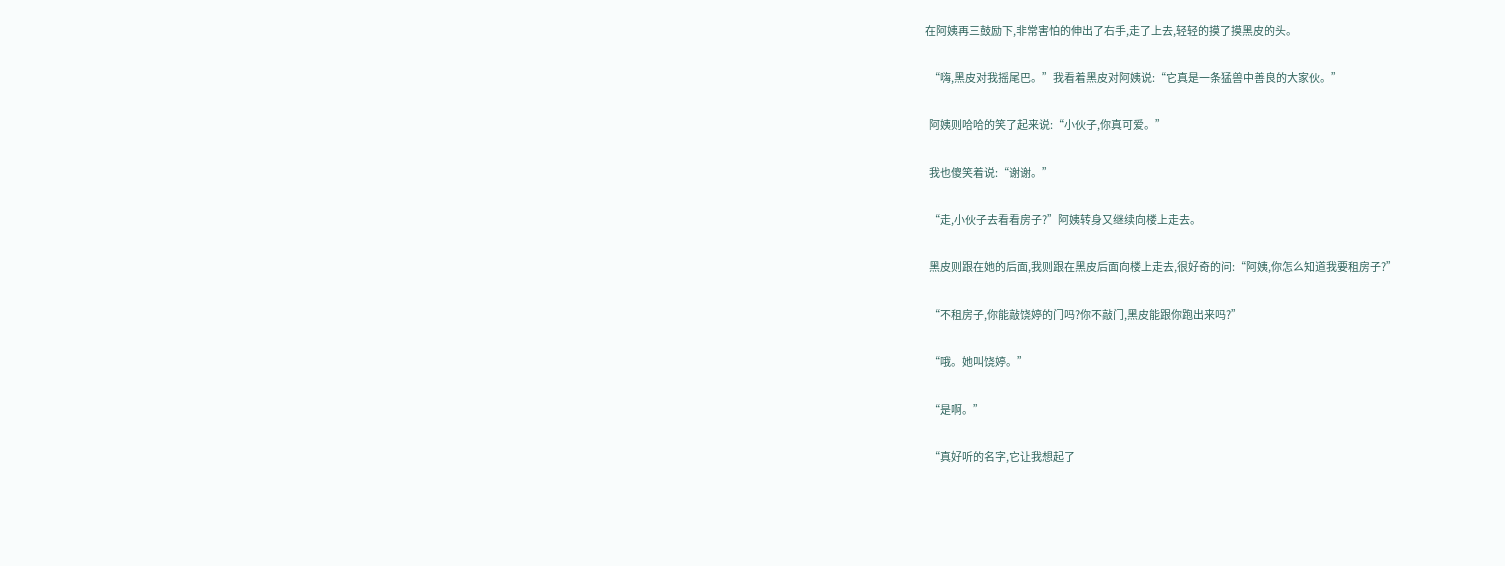在阿姨再三鼓励下,非常害怕的伸出了右手,走了上去,轻轻的摸了摸黑皮的头。

  “嗨,黑皮对我摇尾巴。”我看着黑皮对阿姨说:“它真是一条猛兽中善良的大家伙。”

  阿姨则哈哈的笑了起来说:“小伙子,你真可爱。”

  我也傻笑着说:“谢谢。”

  “走,小伙子去看看房子?”阿姨转身又继续向楼上走去。

  黑皮则跟在她的后面,我则跟在黑皮后面向楼上走去,很好奇的问:“阿姨,你怎么知道我要租房子?”

  “不租房子,你能敲饶婷的门吗?你不敲门,黑皮能跟你跑出来吗?”

  “哦。她叫饶婷。”

  “是啊。”

  “真好听的名字,它让我想起了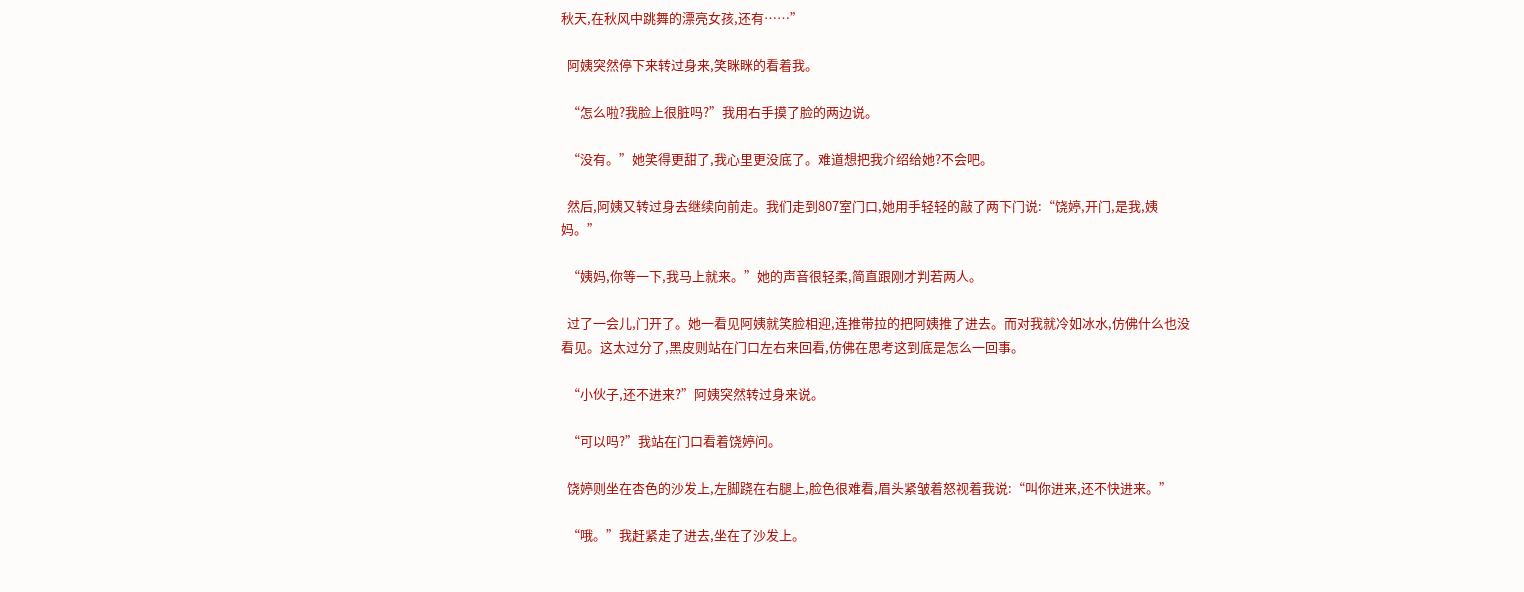秋天,在秋风中跳舞的漂亮女孩,还有……”

  阿姨突然停下来转过身来,笑眯眯的看着我。

  “怎么啦?我脸上很脏吗?”我用右手摸了脸的两边说。

  “没有。”她笑得更甜了,我心里更没底了。难道想把我介绍给她?不会吧。

  然后,阿姨又转过身去继续向前走。我们走到807室门口,她用手轻轻的敲了两下门说:“饶婷,开门,是我,姨妈。”

  “姨妈,你等一下,我马上就来。”她的声音很轻柔,简直跟刚才判若两人。

  过了一会儿,门开了。她一看见阿姨就笑脸相迎,连推带拉的把阿姨推了进去。而对我就冷如冰水,仿佛什么也没看见。这太过分了,黑皮则站在门口左右来回看,仿佛在思考这到底是怎么一回事。

  “小伙子,还不进来?”阿姨突然转过身来说。

  “可以吗?”我站在门口看着饶婷问。

  饶婷则坐在杏色的沙发上,左脚跷在右腿上,脸色很难看,眉头紧皱着怒视着我说:“叫你进来,还不快进来。”

  “哦。”我赶紧走了进去,坐在了沙发上。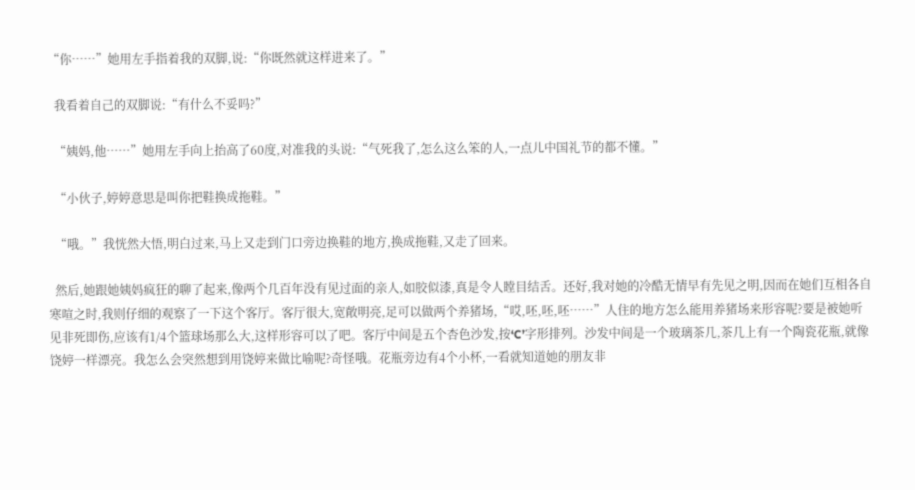“你……”她用左手指着我的双脚,说:“你既然就这样进来了。”

  我看着自己的双脚说:“有什么不妥吗?”

  “姨妈,他……”她用左手向上抬高了60度,对准我的头说:“气死我了,怎么这么笨的人,一点儿中国礼节的都不懂。”

  “小伙子,婷婷意思是叫你把鞋换成拖鞋。”

  “哦。”我恍然大悟,明白过来,马上又走到门口旁边换鞋的地方,换成拖鞋,又走了回来。

  然后,她跟她姨妈疯狂的聊了起来,像两个几百年没有见过面的亲人,如胶似漆,真是令人瞠目结舌。还好,我对她的冷酷无情早有先见之明,因而在她们互相各自寒喧之时,我则仔细的观察了一下这个客厅。客厅很大,宽敞明亮,足可以做两个养猪场,“哎,呸,呸,呸……”人住的地方怎么能用养猪场来形容呢?要是被她听见非死即伤,应该有1/4个篮球场那么大,这样形容可以了吧。客厅中间是五个杏色沙发,按‘C’字形排列。沙发中间是一个玻璃茶几,茶几上有一个陶瓷花瓶,就像饶婷一样漂亮。我怎么会突然想到用饶婷来做比喻呢?奇怪哦。花瓶旁边有4个小杯,一看就知道她的朋友非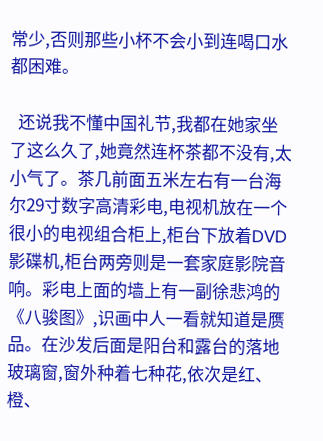常少,否则那些小杯不会小到连喝口水都困难。

  还说我不懂中国礼节,我都在她家坐了这么久了,她竟然连杯茶都不没有,太小气了。茶几前面五米左右有一台海尔29寸数字高清彩电,电视机放在一个很小的电视组合柜上,柜台下放着DVD影碟机,柜台两旁则是一套家庭影院音响。彩电上面的墙上有一副徐悲鸿的《八骏图》,识画中人一看就知道是赝品。在沙发后面是阳台和露台的落地玻璃窗,窗外种着七种花,依次是红、橙、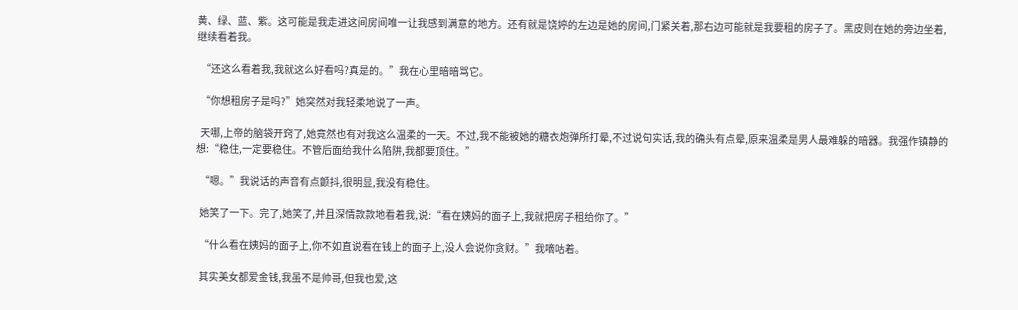黄、绿、蓝、紫。这可能是我走进这间房间唯一让我感到满意的地方。还有就是饶婷的左边是她的房间,门紧关着,那右边可能就是我要租的房子了。黑皮则在她的旁边坐着,继续看着我。

  “还这么看着我,我就这么好看吗?真是的。”我在心里暗暗骂它。

  “你想租房子是吗?”她突然对我轻柔地说了一声。

  天哪,上帝的脑袋开窍了,她竟然也有对我这么温柔的一天。不过,我不能被她的糖衣炮弹所打晕,不过说句实话,我的确头有点晕,原来温柔是男人最难躲的暗器。我强作镇静的想:“稳住,一定要稳住。不管后面给我什么陷阱,我都要顶住。”

  “嗯。”我说话的声音有点颤抖,很明显,我没有稳住。

  她笑了一下。完了,她笑了,并且深情款款地看着我,说:“看在姨妈的面子上,我就把房子租给你了。”

  “什么看在姨妈的面子上,你不如直说看在钱上的面子上,没人会说你贪财。”我嘀咕着。

  其实美女都爱金钱,我虽不是帅哥,但我也爱,这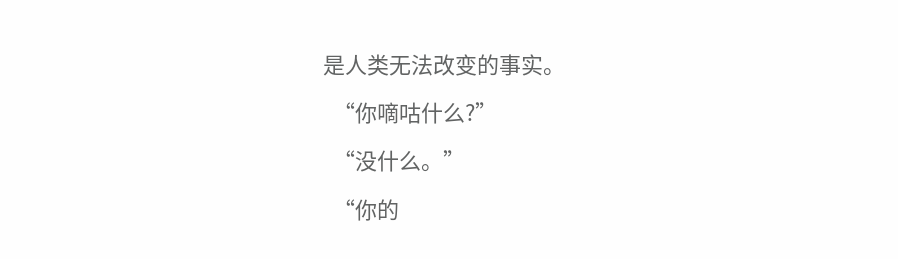是人类无法改变的事实。

  “你嘀咕什么?”

  “没什么。”

  “你的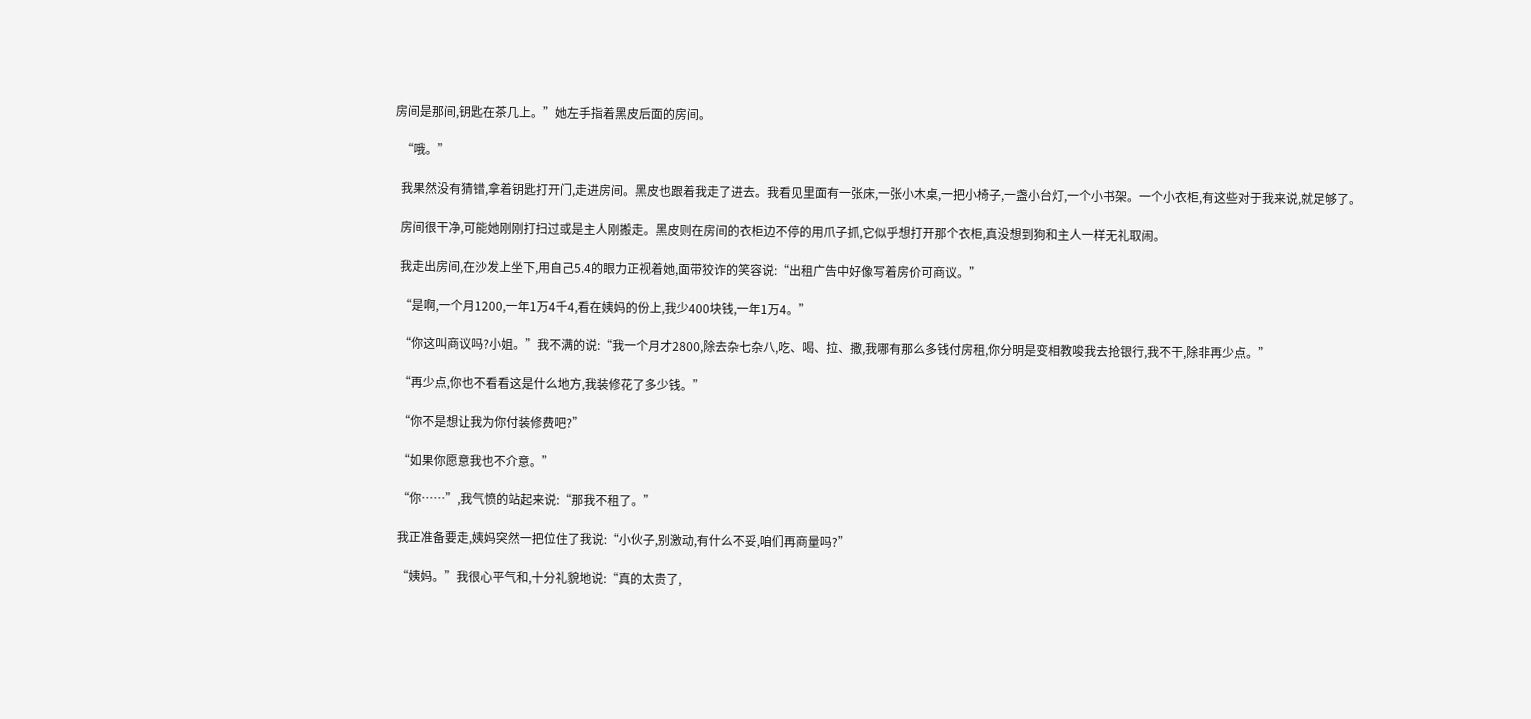房间是那间,钥匙在茶几上。”她左手指着黑皮后面的房间。

  “哦。”

  我果然没有猜错,拿着钥匙打开门,走进房间。黑皮也跟着我走了进去。我看见里面有一张床,一张小木桌,一把小椅子,一盏小台灯,一个小书架。一个小衣柜,有这些对于我来说,就足够了。

  房间很干净,可能她刚刚打扫过或是主人刚搬走。黑皮则在房间的衣柜边不停的用爪子抓,它似乎想打开那个衣柜,真没想到狗和主人一样无礼取闹。

  我走出房间,在沙发上坐下,用自己5.4的眼力正视着她,面带狡诈的笑容说:“出租广告中好像写着房价可商议。”

  “是啊,一个月1200,一年1万4千4,看在姨妈的份上,我少400块钱,一年1万4。”

  “你这叫商议吗?小姐。”我不满的说:“我一个月才2800,除去杂七杂八,吃、喝、拉、撒,我哪有那么多钱付房租,你分明是变相教唆我去抢银行,我不干,除非再少点。”

  “再少点,你也不看看这是什么地方,我装修花了多少钱。”

  “你不是想让我为你付装修费吧?”

  “如果你愿意我也不介意。”

  “你……”,我气愤的站起来说:“那我不租了。”

  我正准备要走,姨妈突然一把位住了我说:“小伙子,别激动,有什么不妥,咱们再商量吗?”

  “姨妈。”我很心平气和,十分礼貌地说:“真的太贵了,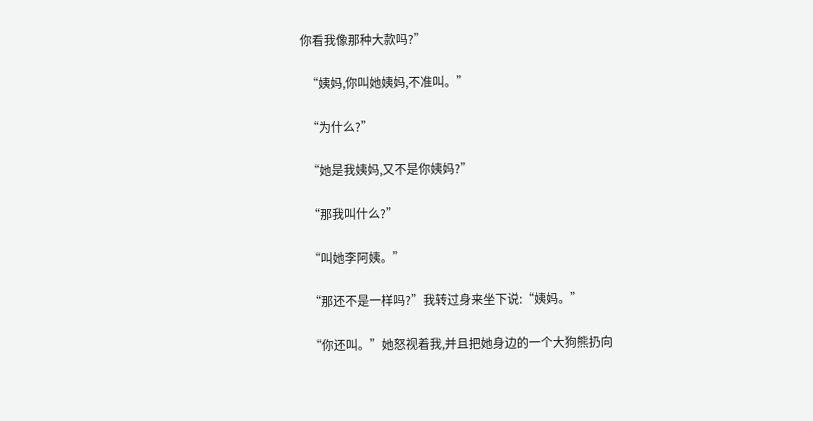你看我像那种大款吗?”

  “姨妈,你叫她姨妈,不准叫。”

  “为什么?”

  “她是我姨妈,又不是你姨妈?”

  “那我叫什么?”

  “叫她李阿姨。”

  “那还不是一样吗?”我转过身来坐下说:“姨妈。”

  “你还叫。”她怒视着我,并且把她身边的一个大狗熊扔向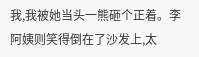我,我被她当头一熊砸个正着。李阿姨则笑得倒在了沙发上,太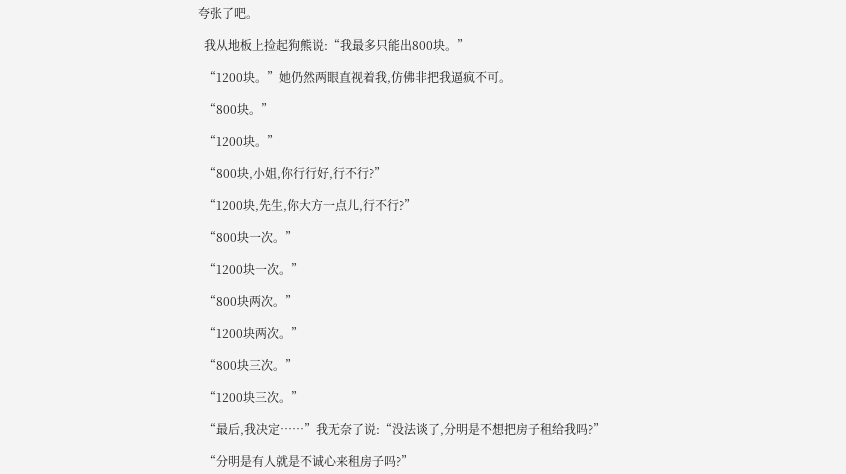夸张了吧。

  我从地板上捡起狗熊说:“我最多只能出800块。”

  “1200块。”她仍然两眼直视着我,仿佛非把我逼疯不可。

  “800块。”

  “1200块。”

  “800块,小姐,你行行好,行不行?”

  “1200块,先生,你大方一点儿,行不行?”

  “800块一次。”

  “1200块一次。”

  “800块两次。”

  “1200块两次。”

  “800块三次。”

  “1200块三次。”

  “最后,我决定……”我无奈了说:“没法谈了,分明是不想把房子租给我吗?”

  “分明是有人就是不诚心来租房子吗?”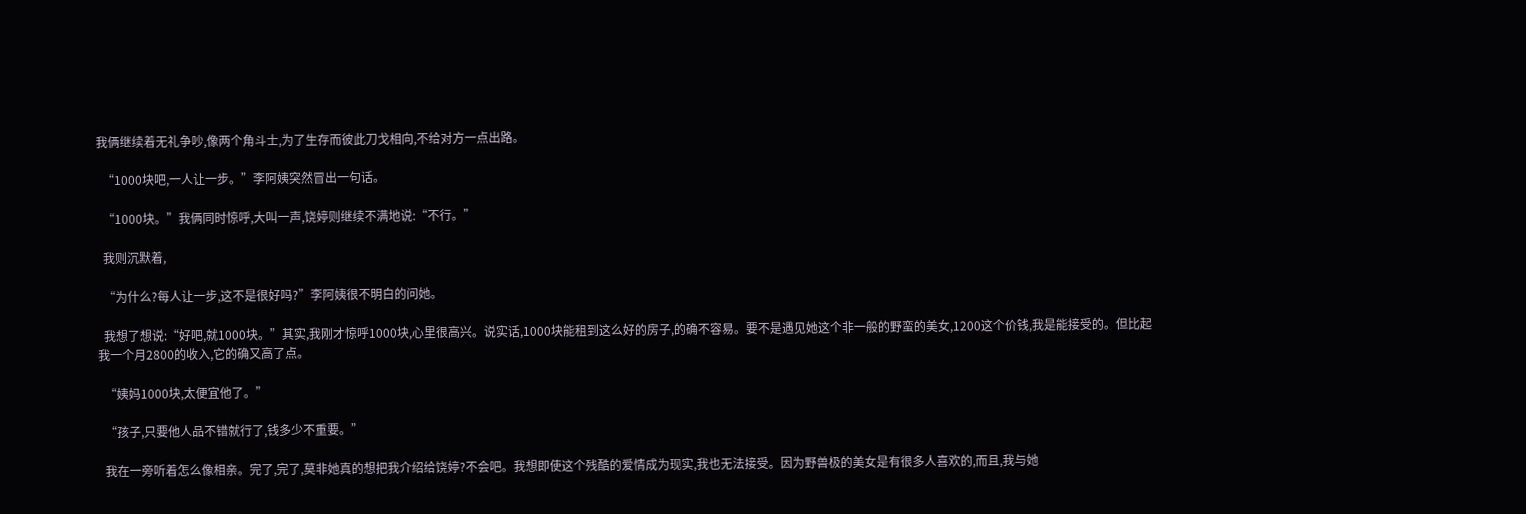我俩继续着无礼争吵,像两个角斗士,为了生存而彼此刀戈相向,不给对方一点出路。

  “1000块吧,一人让一步。”李阿姨突然冒出一句话。

  “1000块。”我俩同时惊呼,大叫一声,饶婷则继续不满地说:“不行。”

  我则沉默着,

  “为什么?每人让一步,这不是很好吗?”李阿姨很不明白的问她。

  我想了想说:“好吧,就1000块。”其实,我刚才惊呼1000块,心里很高兴。说实话,1000块能租到这么好的房子,的确不容易。要不是遇见她这个非一般的野蛮的美女,1200这个价钱,我是能接受的。但比起我一个月2800的收入,它的确又高了点。

  “姨妈1000块,太便宜他了。”

  “孩子,只要他人品不错就行了,钱多少不重要。”

  我在一旁听着怎么像相亲。完了,完了,莫非她真的想把我介绍给饶婷?不会吧。我想即使这个残酷的爱情成为现实,我也无法接受。因为野兽极的美女是有很多人喜欢的,而且,我与她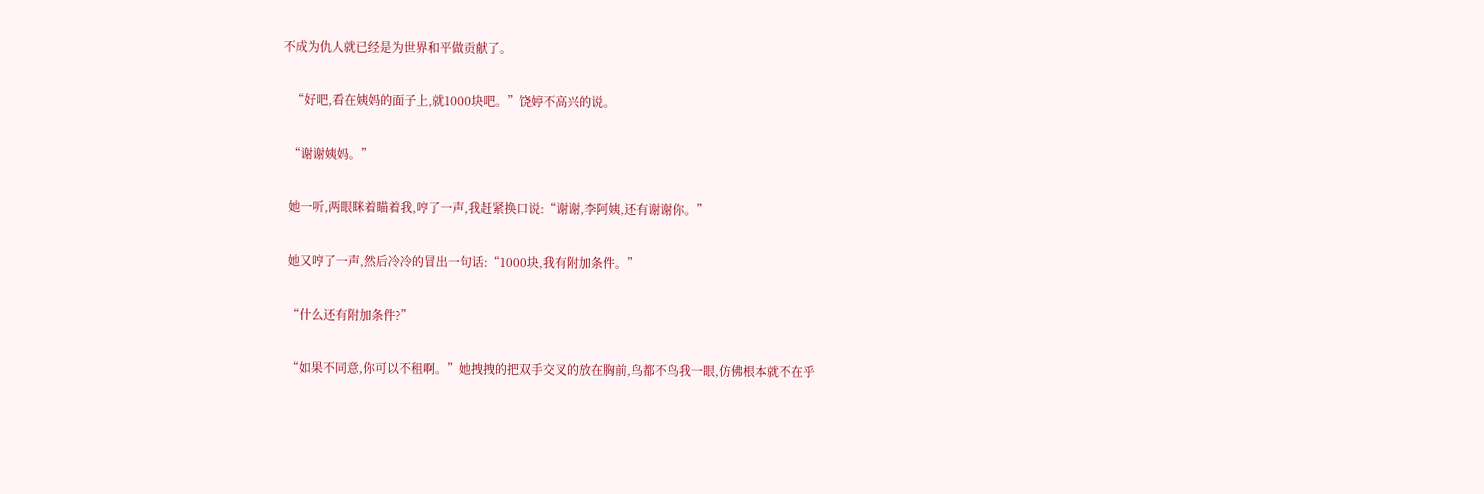不成为仇人就已经是为世界和平做贡献了。

   “好吧,看在姨妈的面子上,就1000块吧。”饶婷不高兴的说。

  “谢谢姨妈。”

  她一听,两眼眯着瞄着我,哼了一声,我赶紧换口说:“谢谢,李阿姨,还有谢谢你。”

  她又哼了一声,然后冷冷的冒出一句话:“1000块,我有附加条件。”

  “什么还有附加条件?”

  “如果不同意,你可以不租啊。”她拽拽的把双手交叉的放在胸前,鸟都不鸟我一眼,仿佛根本就不在乎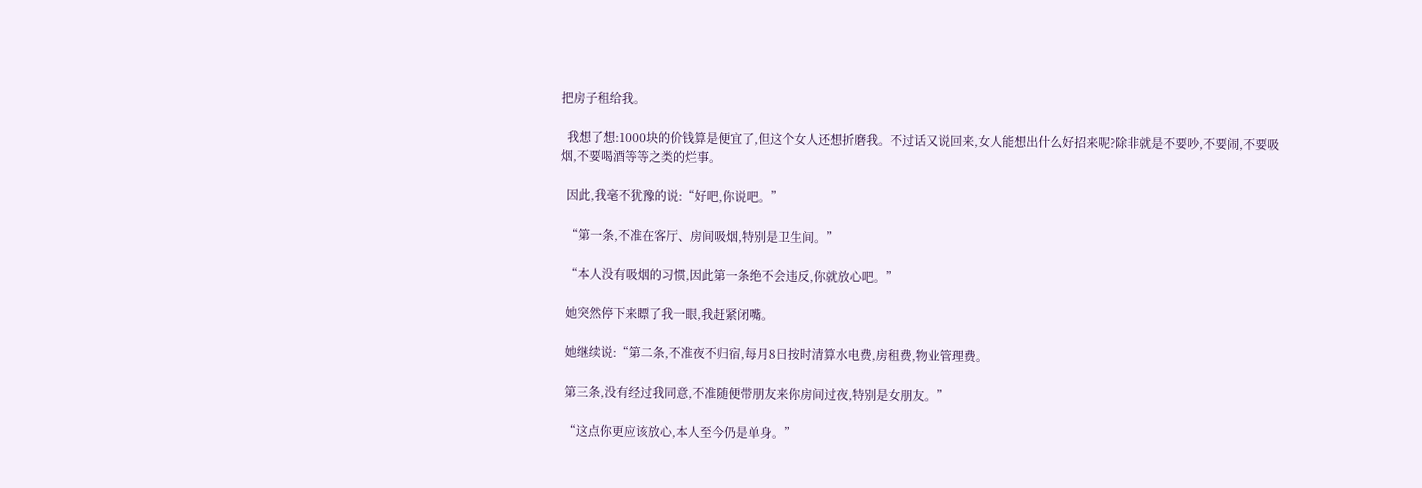把房子租给我。

  我想了想:1000块的价钱算是便宜了,但这个女人还想折磨我。不过话又说回来,女人能想出什么好招来呢?除非就是不要吵,不要闹,不要吸烟,不要喝酒等等之类的烂事。

  因此,我毫不犹豫的说:“好吧,你说吧。”

  “第一条,不准在客厅、房间吸烟,特别是卫生间。”

  “本人没有吸烟的习惯,因此第一条绝不会违反,你就放心吧。”

  她突然停下来瞟了我一眼,我赶紧闭嘴。

  她继续说:“第二条,不准夜不归宿,每月8日按时清算水电费,房租费,物业管理费。

  第三条,没有经过我同意,不准随便带朋友来你房间过夜,特别是女朋友。”

  “这点你更应该放心,本人至今仍是单身。”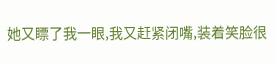她又瞟了我一眼,我又赶紧闭嘴,装着笑脸很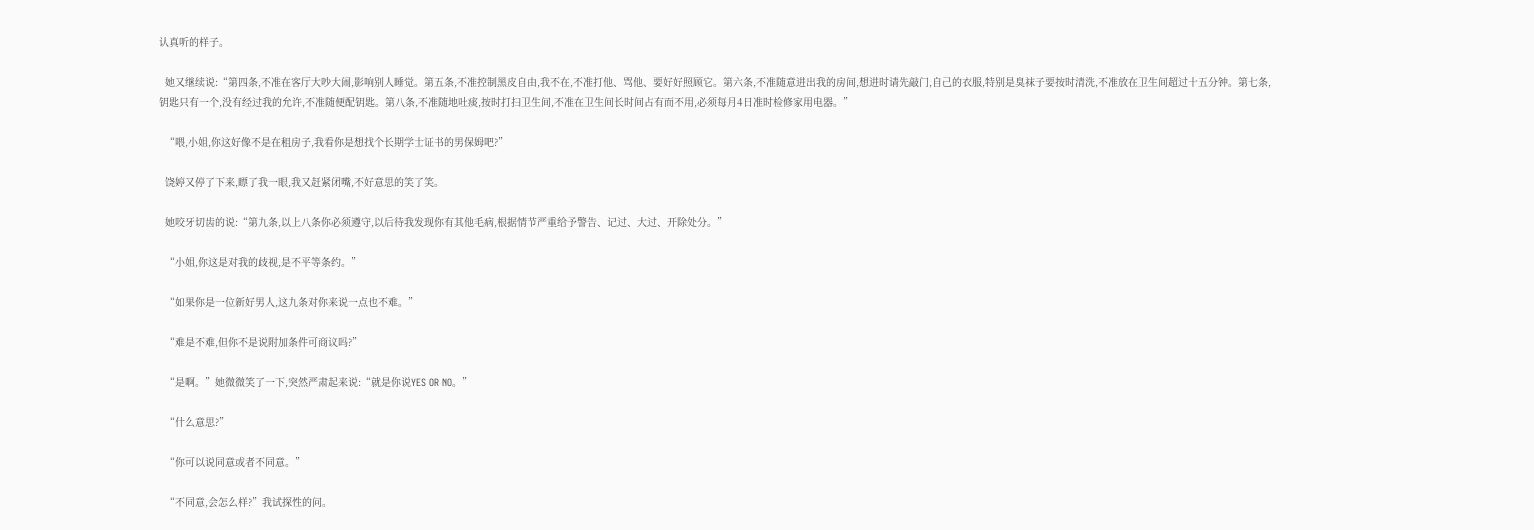认真听的样子。

  她又继续说:“第四条,不准在客厅大吵大闹,影响别人睡觉。第五条,不准控制黑皮自由,我不在,不准打他、骂他、要好好照顾它。第六条,不准随意进出我的房间,想进时请先敲门,自己的衣服,特别是臭袜子要按时清洗,不准放在卫生间超过十五分钟。第七条,钥匙只有一个,没有经过我的允许,不准随便配钥匙。第八条,不准随地吐痰,按时打扫卫生间,不准在卫生间长时间占有而不用,必须每月4日准时检修家用电器。”

  “喂,小姐,你这好像不是在租房子,我看你是想找个长期学士证书的男保姆吧?”

  饶婷又停了下来,瞟了我一眼,我又赶紧闭嘴,不好意思的笑了笑。

  她咬牙切齿的说:“第九条,以上八条你必须遵守,以后待我发现你有其他毛病,根据情节严重给予警告、记过、大过、开除处分。”

  “小姐,你这是对我的歧视,是不平等条约。”

  “如果你是一位新好男人,这九条对你来说一点也不难。”

  “难是不难,但你不是说附加条件可商议吗?”

  “是啊。”她微微笑了一下,突然严肃起来说:“就是你说YES OR NO。”

  “什么意思?”

  “你可以说同意或者不同意。”

  “不同意,会怎么样?”我试探性的问。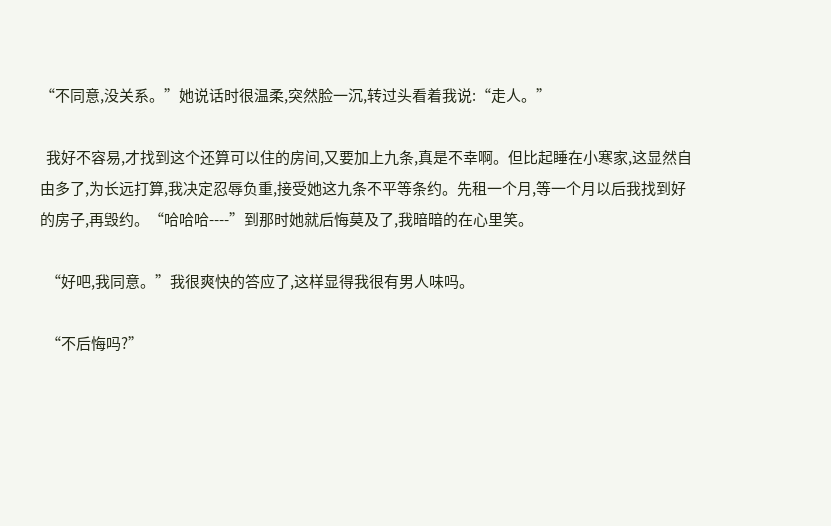“不同意,没关系。”她说话时很温柔,突然脸一沉,转过头看着我说:“走人。”

  我好不容易,才找到这个还算可以住的房间,又要加上九条,真是不幸啊。但比起睡在小寒家,这显然自由多了,为长远打算,我决定忍辱负重,接受她这九条不平等条约。先租一个月,等一个月以后我找到好的房子,再毁约。“哈哈哈----”到那时她就后悔莫及了,我暗暗的在心里笑。

  “好吧,我同意。”我很爽快的答应了,这样显得我很有男人味吗。

  “不后悔吗?”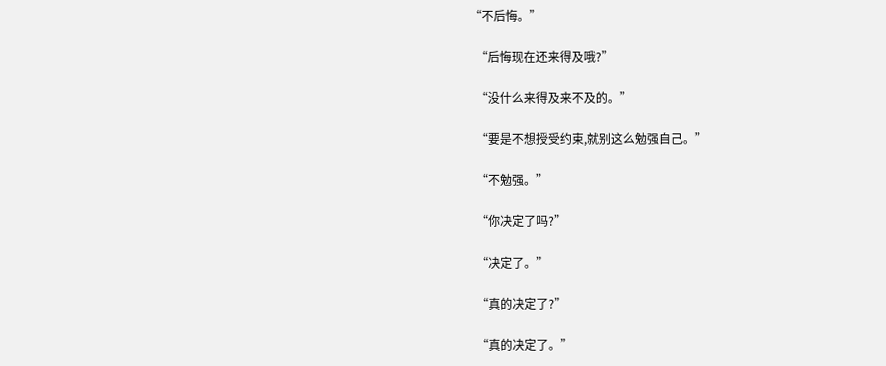“不后悔。”

  “后悔现在还来得及哦?”

  “没什么来得及来不及的。”

  “要是不想授受约束,就别这么勉强自己。”

  “不勉强。”

  “你决定了吗?”

  “决定了。”

  “真的决定了?”

  “真的决定了。”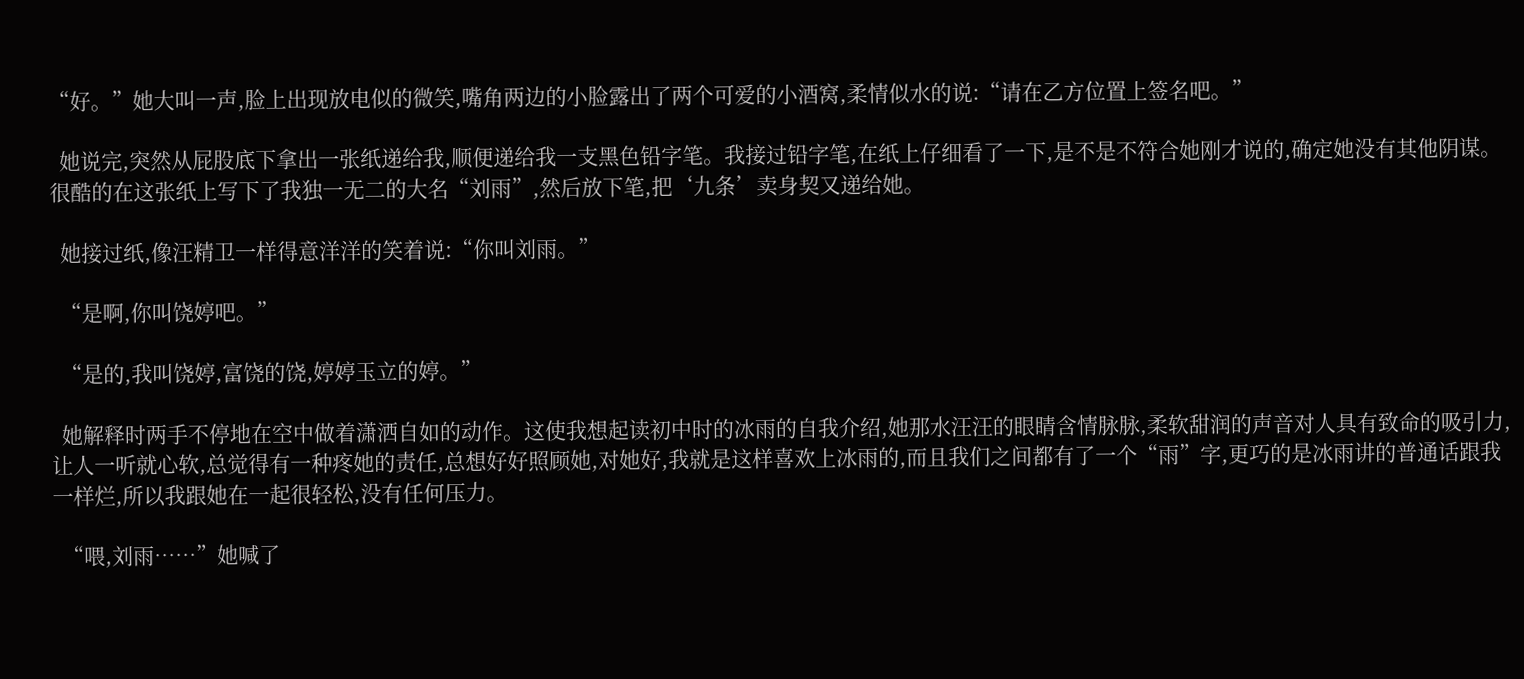“好。”她大叫一声,脸上出现放电似的微笑,嘴角两边的小脸露出了两个可爱的小酒窝,柔情似水的说:“请在乙方位置上签名吧。”

  她说完,突然从屁股底下拿出一张纸递给我,顺便递给我一支黑色铅字笔。我接过铅字笔,在纸上仔细看了一下,是不是不符合她刚才说的,确定她没有其他阴谋。很酷的在这张纸上写下了我独一无二的大名“刘雨”,然后放下笔,把‘九条’卖身契又递给她。

  她接过纸,像汪精卫一样得意洋洋的笑着说:“你叫刘雨。”

  “是啊,你叫饶婷吧。”

  “是的,我叫饶婷,富饶的饶,婷婷玉立的婷。”

  她解释时两手不停地在空中做着潇洒自如的动作。这使我想起读初中时的冰雨的自我介绍,她那水汪汪的眼睛含情脉脉,柔软甜润的声音对人具有致命的吸引力,让人一听就心软,总觉得有一种疼她的责任,总想好好照顾她,对她好,我就是这样喜欢上冰雨的,而且我们之间都有了一个“雨”字,更巧的是冰雨讲的普通话跟我一样烂,所以我跟她在一起很轻松,没有任何压力。

  “喂,刘雨……”她喊了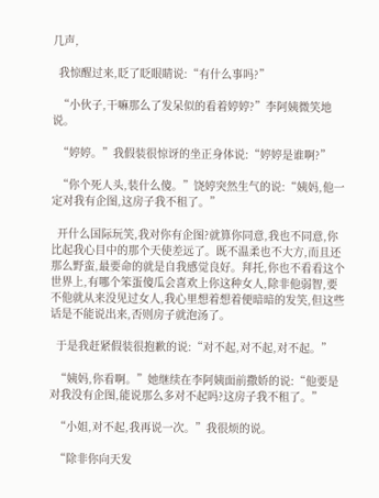几声,

  我惊醒过来,眨了眨眼睛说:“有什么事吗?”

  “小伙子,干嘛那么了发呆似的看着婷婷?”李阿姨微笑地说。

  “婷婷。”我假装很惊讶的坐正身体说:“婷婷是谁啊?”

  “你个死人头,装什么傻。”饶婷突然生气的说:“姨妈,他一定对我有企图,这房子我不租了。”

  开什么国际玩笑,我对你有企图?就算你同意,我也不同意,你比起我心目中的那个天使差远了。既不温柔也不大方,而且还那么野蛮,最要命的就是自我感觉良好。拜托,你也不看看这个世界上,有哪个笨蛋傻瓜会喜欢上你这种女人,除非他弱智,要不他就从来没见过女人,我心里想着想着便暗暗的发笑,但这些话是不能说出来,否则房子就泡汤了。

  于是我赶紧假装很抱歉的说:“对不起,对不起,对不起。”

  “姨妈,你看啊。”她继续在李阿姨面前撒娇的说:“他要是对我没有企图,能说那么多对不起吗?这房子我不租了。”

  “小姐,对不起,我再说一次。”我很烦的说。

  “除非你向天发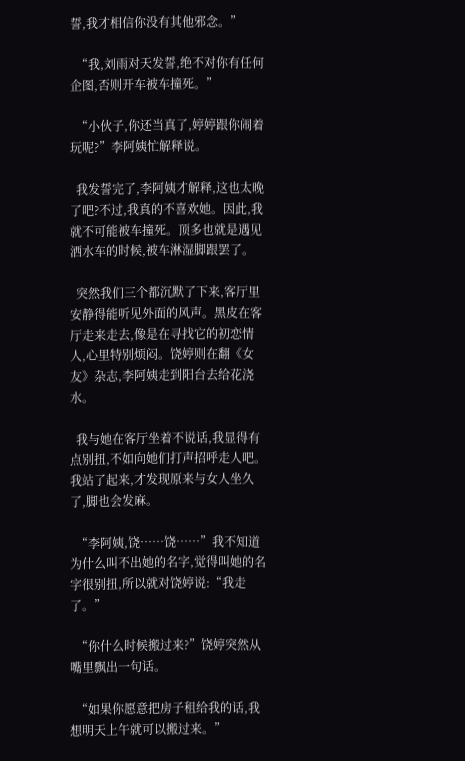誓,我才相信你没有其他邪念。”

  “我,刘雨对天发誓,绝不对你有任何企图,否则开车被车撞死。”

  “小伙子,你还当真了,婷婷跟你闹着玩呢?”李阿姨忙解释说。

  我发誓完了,李阿姨才解释,这也太晚了吧?不过,我真的不喜欢她。因此,我就不可能被车撞死。顶多也就是遇见洒水车的时候,被车淋湿脚跟罢了。

  突然我们三个都沉默了下来,客厅里安静得能听见外面的风声。黑皮在客厅走来走去,像是在寻找它的初恋情人,心里特别烦闷。饶婷则在翻《女友》杂志,李阿姨走到阳台去给花浇水。

  我与她在客厅坐着不说话,我显得有点别扭,不如向她们打声招呼走人吧。我站了起来,才发现原来与女人坐久了,脚也会发麻。

  “李阿姨,饶……饶……”我不知道为什么叫不出她的名字,觉得叫她的名字很别扭,所以就对饶婷说:“我走了。”

  “你什么时候搬过来?”饶婷突然从嘴里飘出一句话。

  “如果你愿意把房子租给我的话,我想明天上午就可以搬过来。”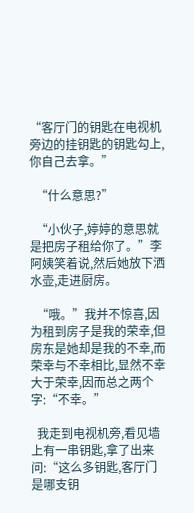“客厅门的钥匙在电视机旁边的挂钥匙的钥匙勾上,你自己去拿。”

  “什么意思?”

  “小伙子,婷婷的意思就是把房子租给你了。”李阿姨笑着说,然后她放下洒水壶,走进厨房。

  “哦。”我并不惊喜,因为租到房子是我的荣幸,但房东是她却是我的不幸,而荣幸与不幸相比,显然不幸大于荣幸,因而总之两个字:“不幸。”

  我走到电视机旁,看见墙上有一串钥匙,拿了出来问:“这么多钥匙,客厅门是哪支钥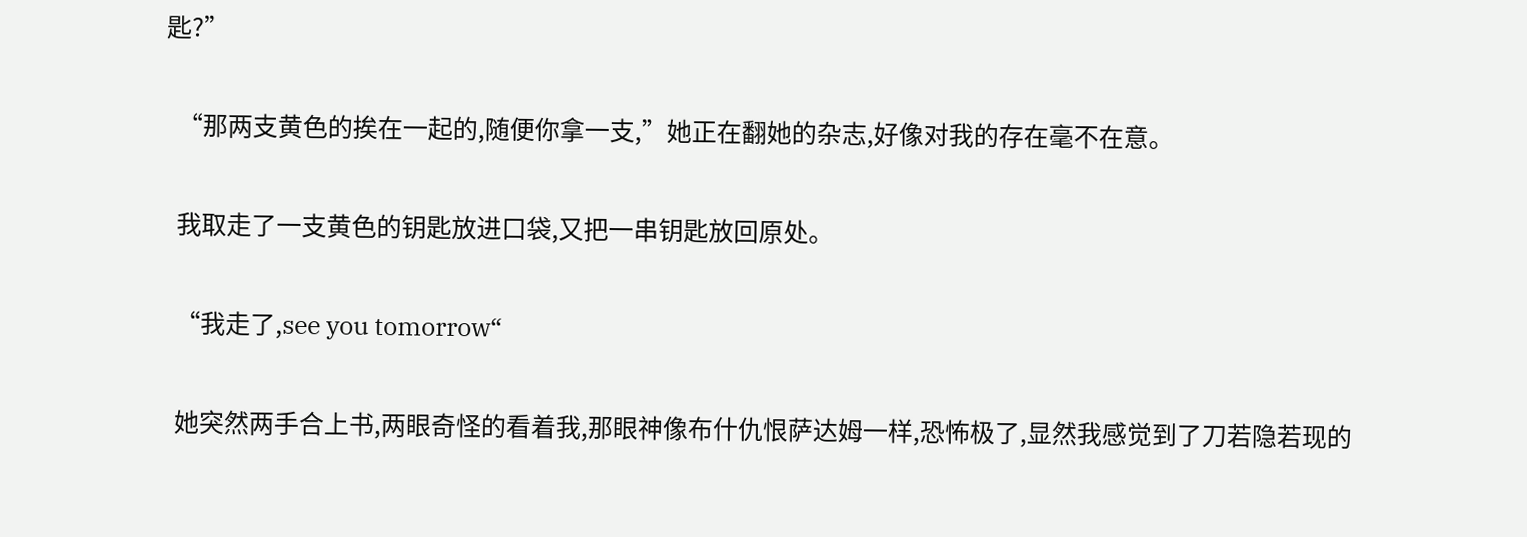匙?”

  “那两支黄色的挨在一起的,随便你拿一支,”她正在翻她的杂志,好像对我的存在毫不在意。

  我取走了一支黄色的钥匙放进口袋,又把一串钥匙放回原处。

  “我走了,see you tomorrow“

  她突然两手合上书,两眼奇怪的看着我,那眼神像布什仇恨萨达姆一样,恐怖极了,显然我感觉到了刀若隐若现的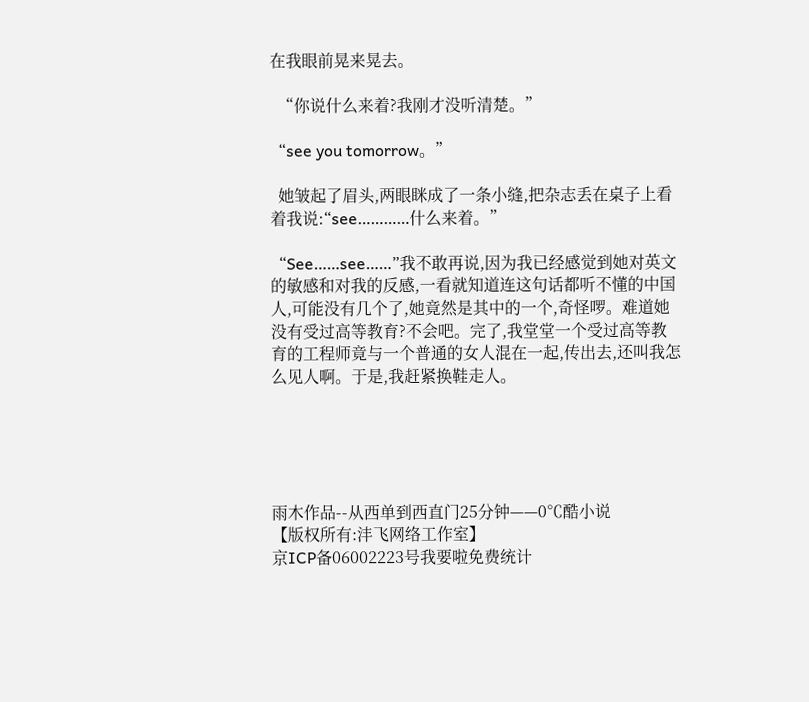在我眼前晃来晃去。

  “你说什么来着?我刚才没听清楚。”

  “see you tomorrow。”

  她皱起了眉头,两眼眯成了一条小缝,把杂志丢在桌子上看着我说:“see…………什么来着。”

  “See……see……”我不敢再说,因为我已经感觉到她对英文的敏感和对我的反感,一看就知道连这句话都听不懂的中国人,可能没有几个了,她竟然是其中的一个,奇怪啰。难道她没有受过高等教育?不会吧。完了,我堂堂一个受过高等教育的工程师竟与一个普通的女人混在一起,传出去,还叫我怎么见人啊。于是,我赶紧换鞋走人。





雨木作品--从西单到西直门25分钟——0℃酷小说
【版权所有:沣飞网络工作室】
京ICP备06002223号我要啦免费统计